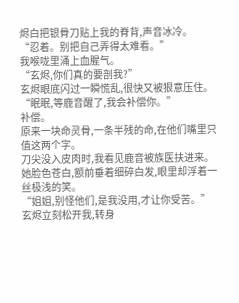烬白把银骨刀贴上我的脊背,声音冰冷。
“忍着。别把自己弄得太难看。”
我喉咙里涌上血腥气。
“玄烬,你们真的要剖我?”
玄烬眼底闪过一瞬慌乱,很快又被狠意压住。
“眠眠,等鹿音醒了,我会补偿你。”
补偿。
原来一块命灵骨,一条半残的命,在他们嘴里只值这两个字。
刀尖没入皮肉时,我看见鹿音被族医扶进来。
她脸色苍白,额前垂着细碎白发,眼里却浮着一丝极浅的笑。
“姐姐,别怪他们,是我没用,才让你受苦。”
玄烬立刻松开我,转身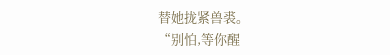替她拢紧兽裘。
“别怕,等你醒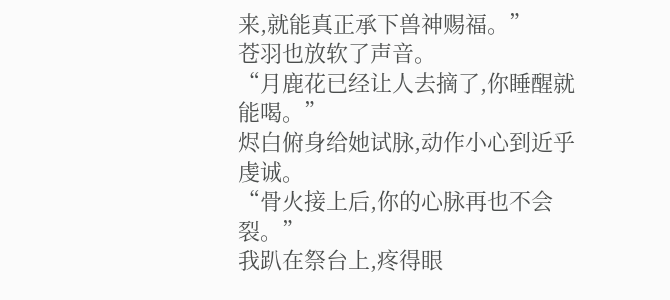来,就能真正承下兽神赐福。”
苍羽也放软了声音。
“月鹿花已经让人去摘了,你睡醒就能喝。”
烬白俯身给她试脉,动作小心到近乎虔诚。
“骨火接上后,你的心脉再也不会裂。”
我趴在祭台上,疼得眼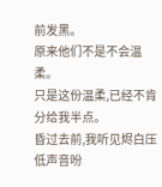前发黑。
原来他们不是不会温柔。
只是这份温柔,已经不肯分给我半点。
昏过去前,我听见烬白压低声音吩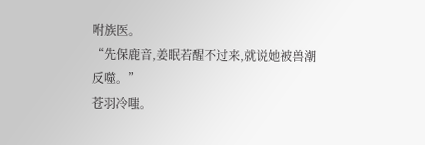咐族医。
“先保鹿音,姜眠若醒不过来,就说她被兽潮反噬。”
苍羽冷嗤。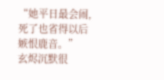“她平日最会闹,死了也省得以后嫉恨鹿音。”
玄烬沉默很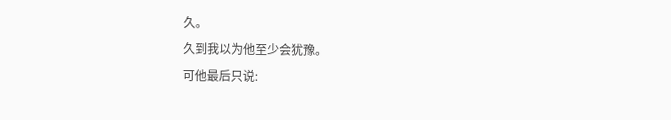久。
久到我以为他至少会犹豫。
可他最后只说: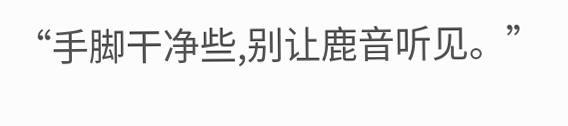“手脚干净些,别让鹿音听见。”